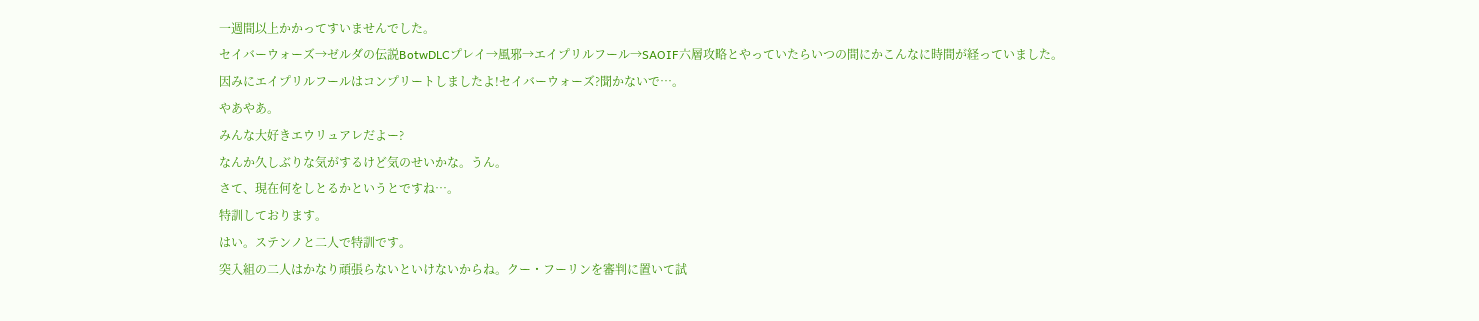一週間以上かかってすいませんでした。
セイバーウォーズ→ゼルダの伝説BotwDLCプレイ→風邪→エイプリルフール→SAOIF六層攻略とやっていたらいつの間にかこんなに時間が経っていました。
因みにエイプリルフールはコンプリートしましたよ!セイバーウォーズ?聞かないで…。
やあやあ。
みんな大好きエウリュアレだよー?
なんか久しぶりな気がするけど気のせいかな。うん。
さて、現在何をしとるかというとですね…。
特訓しております。
はい。ステンノと二人で特訓です。
突入組の二人はかなり頑張らないといけないからね。クー・フーリンを審判に置いて試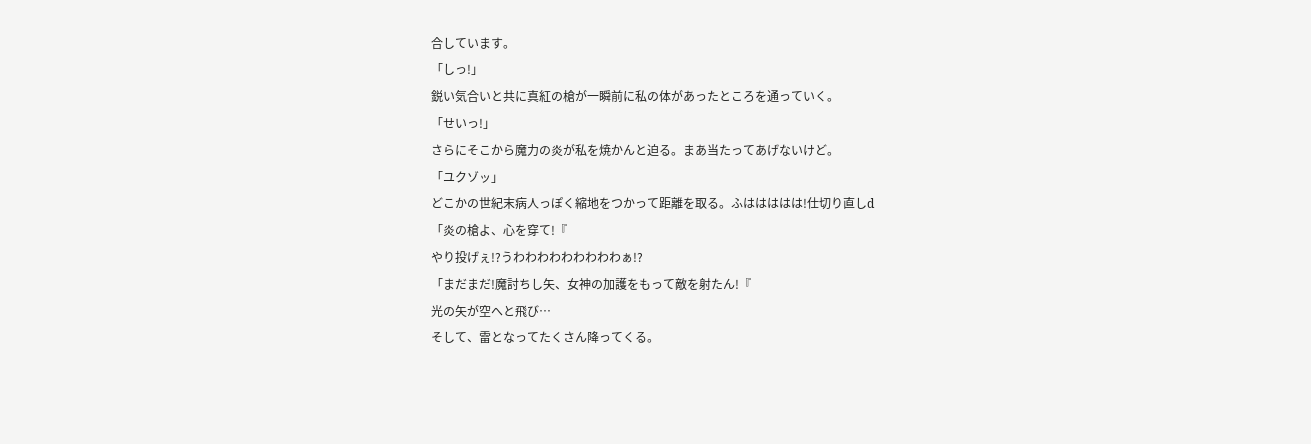合しています。
「しっ!」
鋭い気合いと共に真紅の槍が一瞬前に私の体があったところを通っていく。
「せいっ!」
さらにそこから魔力の炎が私を焼かんと迫る。まあ当たってあげないけど。
「ユクゾッ」
どこかの世紀末病人っぽく縮地をつかって距離を取る。ふははははは!仕切り直しd
「炎の槍よ、心を穿て!『
やり投げぇ!?うわわわわわわわわわぁ!?
「まだまだ!魔討ちし矢、女神の加護をもって敵を射たん!『
光の矢が空へと飛び…
そして、雷となってたくさん降ってくる。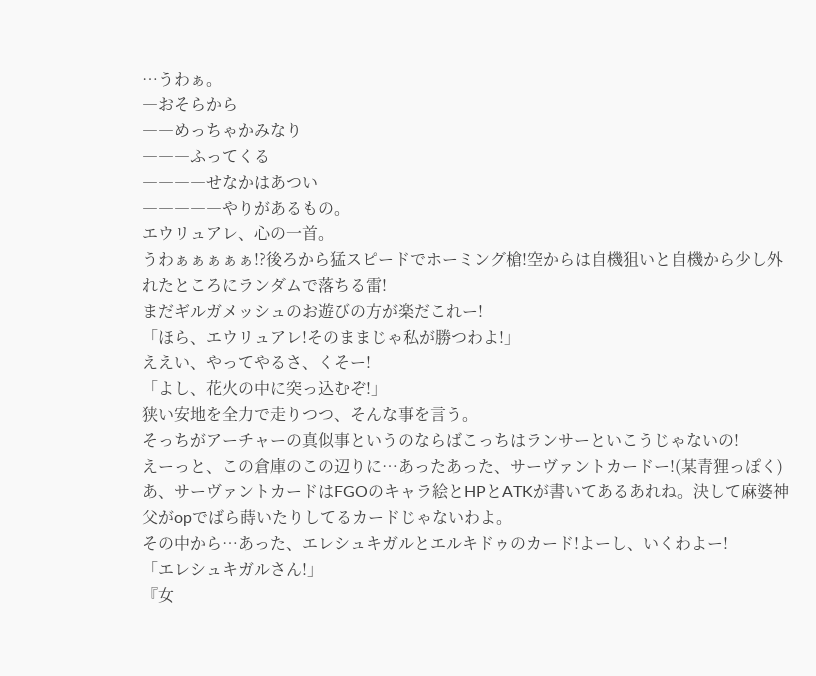…うわぁ。
―おそらから
――めっちゃかみなり
―――ふってくる
――――せなかはあつい
―――――やりがあるもの。
エウリュアレ、心の一首。
うわぁぁぁぁぁ!?後ろから猛スピードでホーミング槍!空からは自機狙いと自機から少し外れたところにランダムで落ちる雷!
まだギルガメッシュのお遊びの方が楽だこれー!
「ほら、エウリュアレ!そのままじゃ私が勝つわよ!」
ええい、やってやるさ、くそー!
「よし、花火の中に突っ込むぞ!」
狭い安地を全力で走りつつ、そんな事を言う。
そっちがアーチャーの真似事というのならばこっちはランサーといこうじゃないの!
えーっと、この倉庫のこの辺りに…あったあった、サーヴァントカードー!(某青狸っぽく)
あ、サーヴァントカードはFGOのキャラ絵とHPとATKが書いてあるあれね。決して麻婆神父がopでばら蒔いたりしてるカードじゃないわよ。
その中から…あった、エレシュキガルとエルキドゥのカード!よーし、いくわよー!
「エレシュキガルさん!」
『女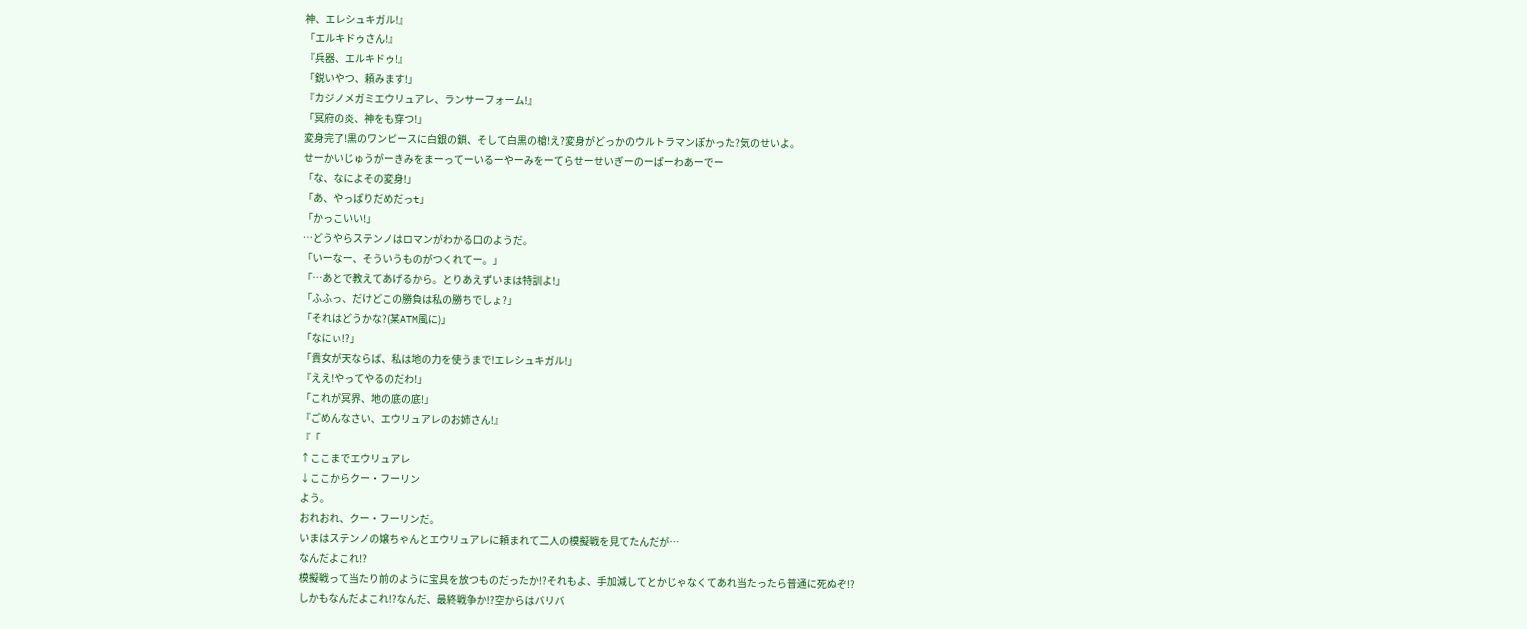神、エレシュキガル!』
「エルキドゥさん!』
『兵器、エルキドゥ!』
「鋭いやつ、頼みます!」
『カジノメガミエウリュアレ、ランサーフォーム!』
「冥府の炎、神をも穿つ!」
変身完了!黒のワンピースに白銀の鎖、そして白黒の槍!え?変身がどっかのウルトラマンぽかった?気のせいよ。
せーかいじゅうがーきみをまーってーいるーやーみをーてらせーせいぎーのーぱーわあーでー
「な、なによその変身!」
「あ、やっぱりだめだっt」
「かっこいい!」
…どうやらステンノはロマンがわかる口のようだ。
「いーなー、そういうものがつくれてー。」
「…あとで教えてあげるから。とりあえずいまは特訓よ!」
「ふふっ、だけどこの勝負は私の勝ちでしょ?」
「それはどうかな?(某ATM風に)」
「なにぃ!?」
「貴女が天ならば、私は地の力を使うまで!エレシュキガル!」
『ええ!やってやるのだわ!」
「これが冥界、地の底の底!」
『ごめんなさい、エウリュアレのお姉さん!』
『「
↑ここまでエウリュアレ
↓ここからクー・フーリン
よう。
おれおれ、クー・フーリンだ。
いまはステンノの嬢ちゃんとエウリュアレに頼まれて二人の模擬戦を見てたんだが…
なんだよこれ!?
模擬戦って当たり前のように宝具を放つものだったか!?それもよ、手加減してとかじゃなくてあれ当たったら普通に死ぬぞ!?
しかもなんだよこれ!?なんだ、最終戦争か!?空からはバリバ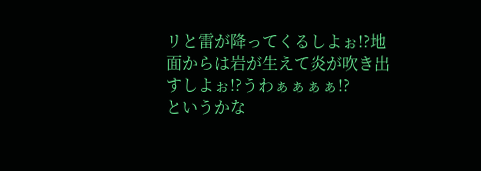リと雷が降ってくるしよぉ!?地面からは岩が生えて炎が吹き出すしよぉ!?うわぁぁぁぁ!?
というかな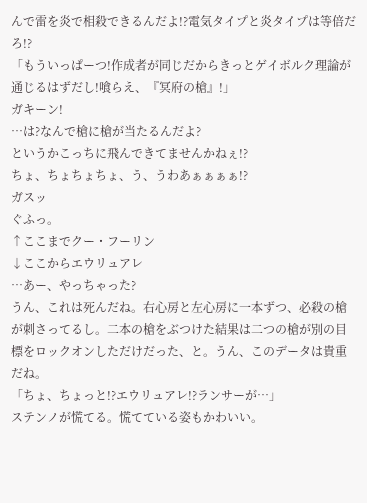んで雷を炎で相殺できるんだよ!?電気タイプと炎タイプは等倍だろ!?
「もういっぱーつ!作成者が同じだからきっとゲイボルク理論が通じるはずだし!喰らえ、『冥府の槍』!」
ガキーン!
…は?なんで槍に槍が当たるんだよ?
というかこっちに飛んできてませんかねぇ!?
ちょ、ちょちょちょ、う、うわあぁぁぁぁ!?
ガスッ
ぐふっ。
↑ここまでクー・フーリン
↓ここからエウリュアレ
…あー、やっちゃった?
うん、これは死んだね。右心房と左心房に一本ずつ、必殺の槍が刺さってるし。二本の槍をぶつけた結果は二つの槍が別の目標をロックオンしただけだった、と。うん、このデータは貴重だね。
「ちょ、ちょっと!?エウリュアレ!?ランサーが…」
ステンノが慌てる。慌てている姿もかわいい。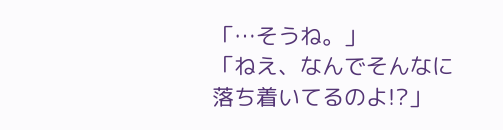「…そうね。」
「ねえ、なんでそんなに落ち着いてるのよ!?」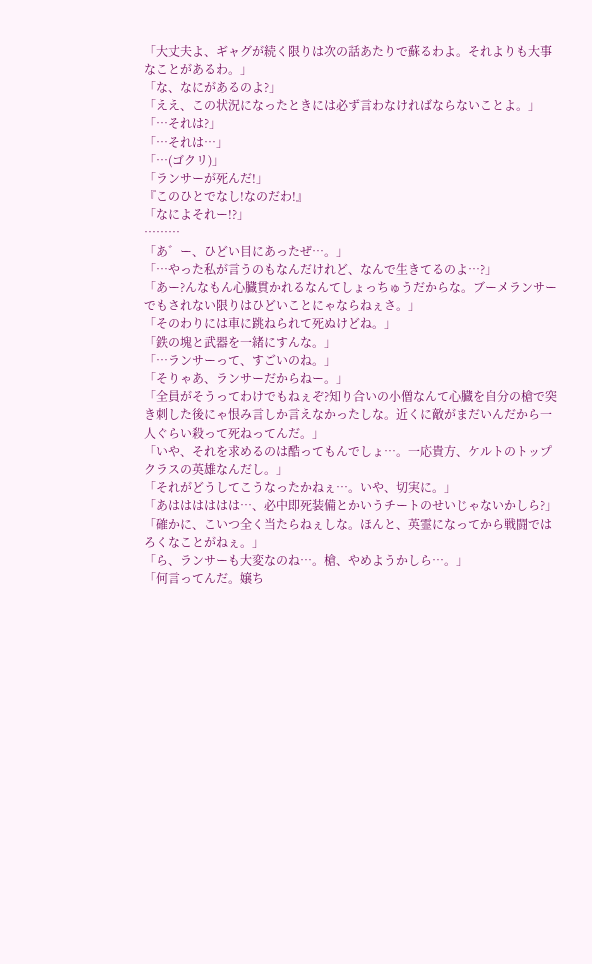「大丈夫よ、ギャグが続く限りは次の話あたりで蘇るわよ。それよりも大事なことがあるわ。」
「な、なにがあるのよ?」
「ええ、この状況になったときには必ず言わなければならないことよ。」
「…それは?」
「…それは…」
「…(ゴクリ)」
「ランサーが死んだ!」
『このひとでなし!なのだわ!』
「なによそれー!?」
………
「あ゛ー、ひどい目にあったぜ…。」
「…やった私が言うのもなんだけれど、なんで生きてるのよ…?」
「あー?んなもん心臓貫かれるなんてしょっちゅうだからな。ブーメランサーでもされない限りはひどいことにゃならねぇさ。」
「そのわりには車に跳ねられて死ぬけどね。」
「鉄の塊と武器を一緒にすんな。」
「…ランサーって、すごいのね。」
「そりゃあ、ランサーだからねー。」
「全員がそうってわけでもねぇぞ?知り合いの小僧なんて心臓を自分の槍で突き刺した後にゃ恨み言しか言えなかったしな。近くに敵がまだいんだから一人ぐらい殺って死ねってんだ。」
「いや、それを求めるのは酷ってもんでしょ…。一応貴方、ケルトのトップクラスの英雄なんだし。」
「それがどうしてこうなったかねぇ…。いや、切実に。」
「あはははははは…、必中即死装備とかいうチートのせいじゃないかしら?」
「確かに、こいつ全く当たらねぇしな。ほんと、英霊になってから戦闘ではろくなことがねぇ。」
「ら、ランサーも大変なのね…。槍、やめようかしら…。」
「何言ってんだ。嬢ち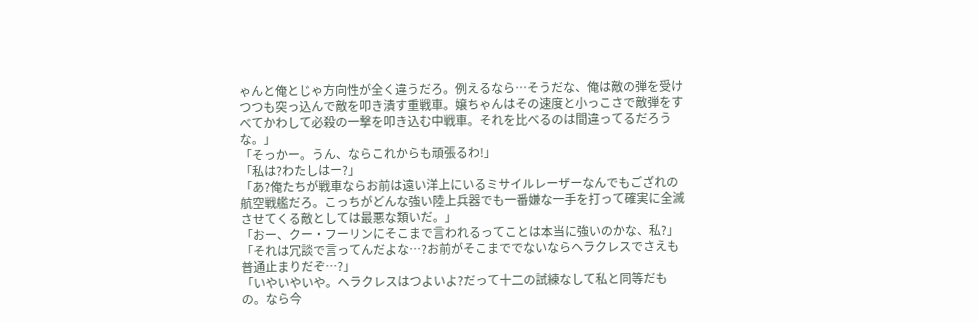ゃんと俺とじゃ方向性が全く違うだろ。例えるなら…そうだな、俺は敵の弾を受けつつも突っ込んで敵を叩き潰す重戦車。嬢ちゃんはその速度と小っこさで敵弾をすべてかわして必殺の一撃を叩き込む中戦車。それを比べるのは間違ってるだろうな。」
「そっかー。うん、ならこれからも頑張るわ!」
「私は?わたしはー?」
「あ?俺たちが戦車ならお前は遠い洋上にいるミサイルレーザーなんでもござれの航空戦艦だろ。こっちがどんな強い陸上兵器でも一番嫌な一手を打って確実に全滅させてくる敵としては最悪な類いだ。」
「おー、クー・フーリンにそこまで言われるってことは本当に強いのかな、私?」
「それは冗談で言ってんだよな…?お前がそこまででないならヘラクレスでさえも普通止まりだぞ…?」
「いやいやいや。ヘラクレスはつよいよ?だって十二の試練なして私と同等だもの。なら今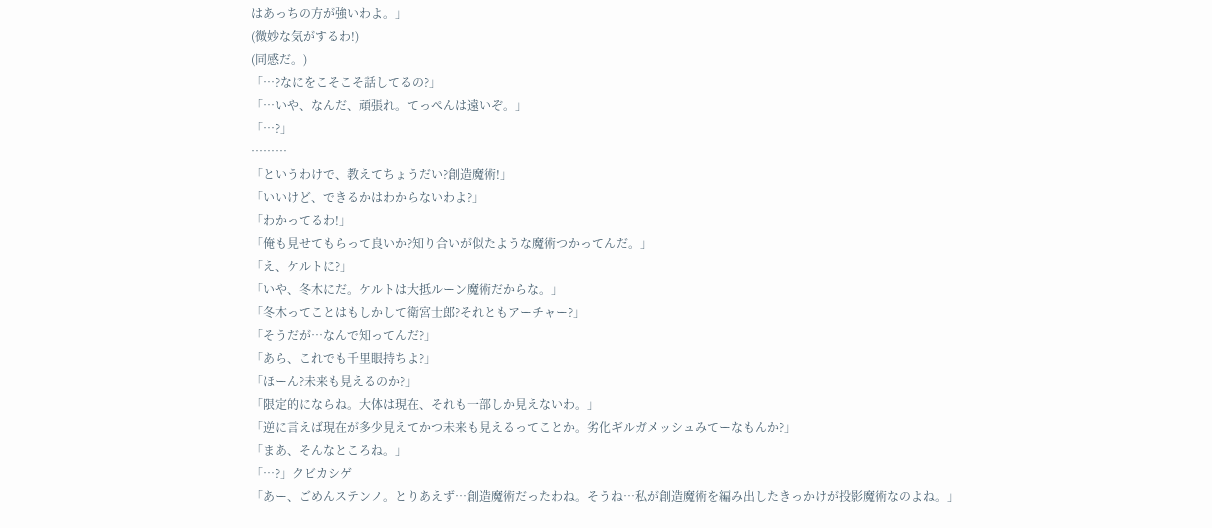はあっちの方が強いわよ。」
(微妙な気がするわ!)
(同感だ。)
「…?なにをこそこそ話してるの?」
「…いや、なんだ、頑張れ。てっぺんは遠いぞ。」
「…?」
………
「というわけで、教えてちょうだい?創造魔術!」
「いいけど、できるかはわからないわよ?」
「わかってるわ!」
「俺も見せてもらって良いか?知り合いが似たような魔術つかってんだ。」
「え、ケルトに?」
「いや、冬木にだ。ケルトは大抵ルーン魔術だからな。」
「冬木ってことはもしかして衛宮士郎?それともアーチャー?」
「そうだが…なんで知ってんだ?」
「あら、これでも千里眼持ちよ?」
「ほーん?未来も見えるのか?」
「限定的にならね。大体は現在、それも一部しか見えないわ。」
「逆に言えば現在が多少見えてかつ未来も見えるってことか。劣化ギルガメッシュみてーなもんか?」
「まあ、そんなところね。」
「…?」クビカシゲ
「あー、ごめんステンノ。とりあえず…創造魔術だったわね。そうね…私が創造魔術を編み出したきっかけが投影魔術なのよね。」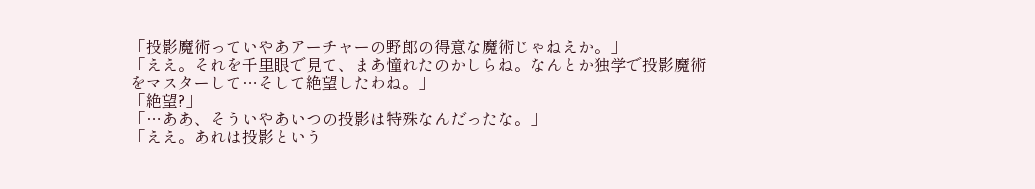「投影魔術っていやあアーチャーの野郎の得意な魔術じゃねえか。」
「ええ。それを千里眼で見て、まあ憧れたのかしらね。なんとか独学で投影魔術をマスターして…そして絶望したわね。」
「絶望?」
「…ああ、そういやあいつの投影は特殊なんだったな。」
「ええ。あれは投影という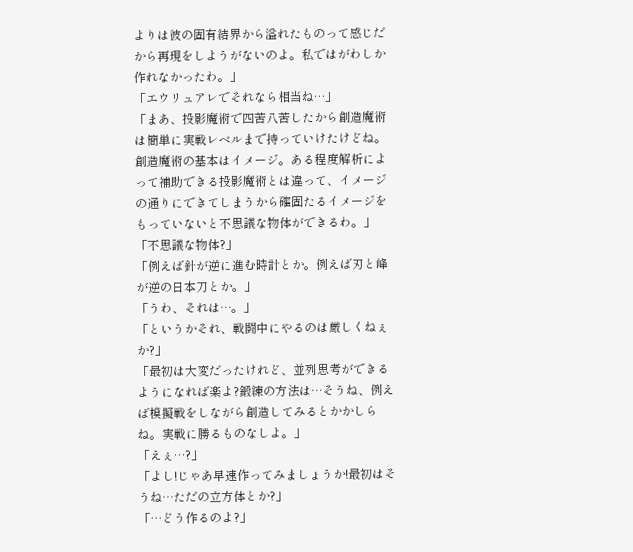よりは彼の固有結界から溢れたものって感じだから再現をしようがないのよ。私ではがわしか作れなかったわ。」
「エウリュアレでそれなら相当ね…」
「まあ、投影魔術で四苦八苦したから創造魔術は簡単に実戦レベルまで持っていけたけどね。創造魔術の基本はイメージ。ある程度解析によって補助できる投影魔術とは違って、イメージの通りにできてしまうから確固たるイメージをもっていないと不思議な物体ができるわ。」
「不思議な物体?」
「例えば針が逆に進む時計とか。例えば刃と峰が逆の日本刀とか。」
「うわ、それは…。」
「というかそれ、戦闘中にやるのは厳しくねぇか?」
「最初は大変だったけれど、並列思考ができるようになれば楽よ?鍛練の方法は…そうね、例えば模擬戦をしながら創造してみるとかかしらね。実戦に勝るものなしよ。」
「えぇ…?」
「よし!じゃあ早速作ってみましょうか!最初はそうね…ただの立方体とか?」
「…どう作るのよ?」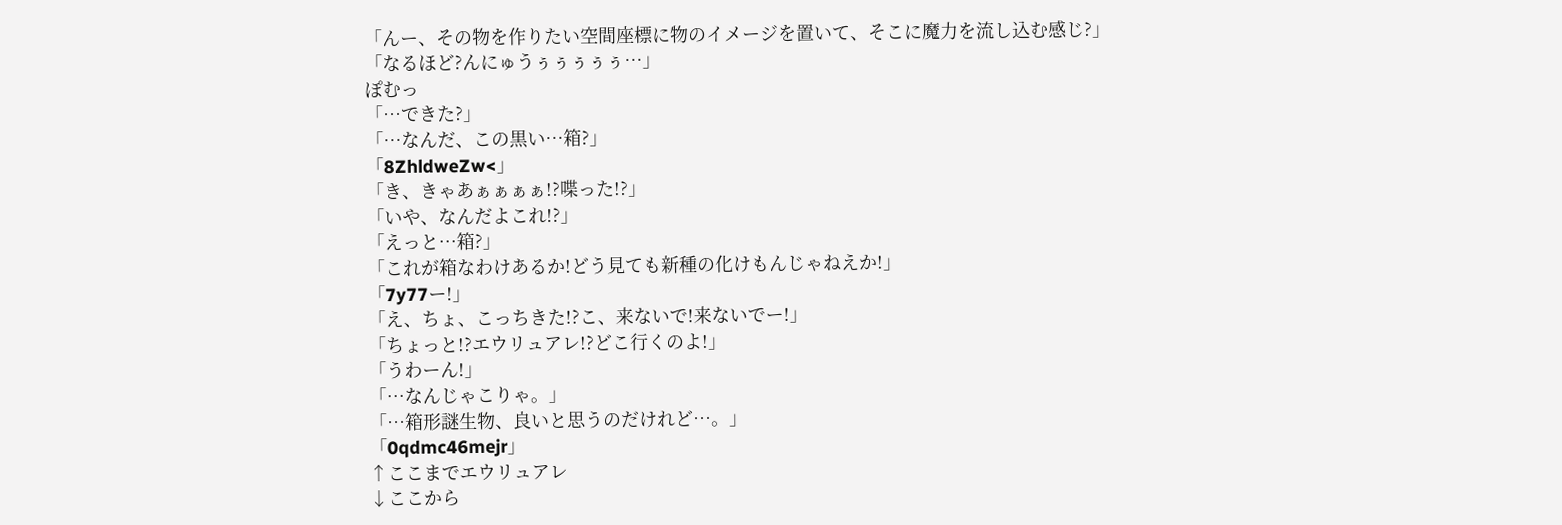「んー、その物を作りたい空間座標に物のイメージを置いて、そこに魔力を流し込む感じ?」
「なるほど?んにゅうぅぅぅぅぅ…」
ぽむっ
「…できた?」
「…なんだ、この黒い…箱?」
「8ZhldweZw<」
「き、きゃあぁぁぁぁ!?喋った!?」
「いや、なんだよこれ!?」
「えっと…箱?」
「これが箱なわけあるか!どう見ても新種の化けもんじゃねえか!」
「7y77ー!」
「え、ちょ、こっちきた!?こ、来ないで!来ないでー!」
「ちょっと!?エウリュアレ!?どこ行くのよ!」
「うわーん!」
「…なんじゃこりゃ。」
「…箱形謎生物、良いと思うのだけれど…。」
「0qdmc46mejr」
↑ここまでエウリュアレ
↓ここから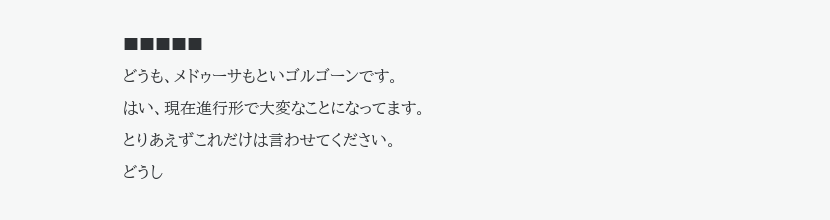■■■■■
どうも、メドゥーサもといゴルゴーンです。
はい、現在進行形で大変なことになってます。
とりあえずこれだけは言わせてください。
どうし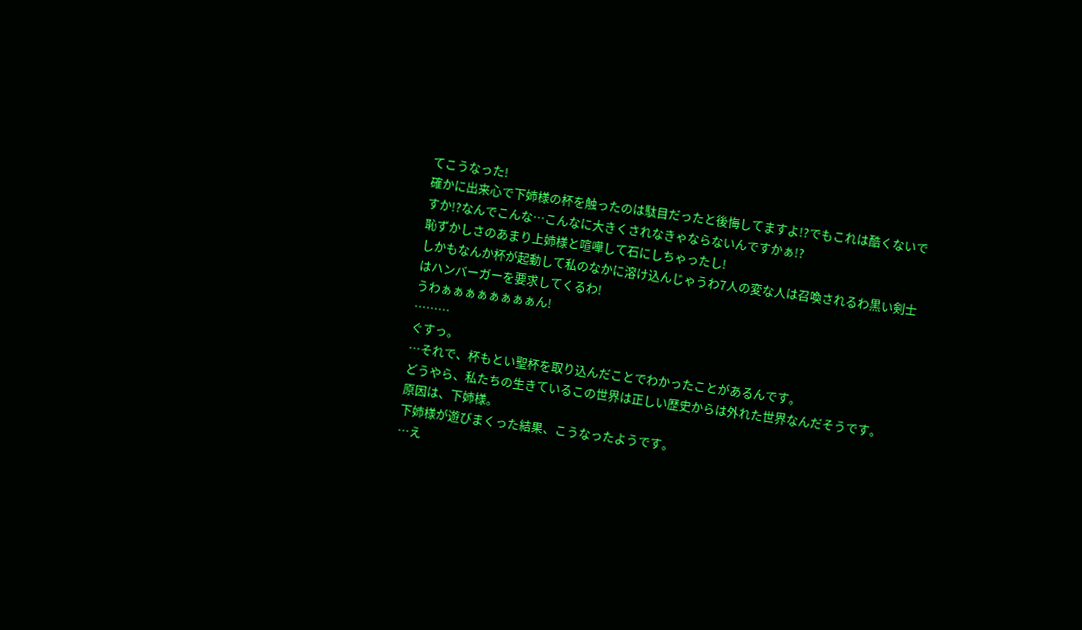てこうなった!
確かに出来心で下姉様の杯を触ったのは駄目だったと後悔してますよ!?でもこれは酷くないですか!?なんでこんな…こんなに大きくされなきゃならないんですかぁ!?
恥ずかしさのあまり上姉様と喧嘩して石にしちゃったし!
しかもなんか杯が起動して私のなかに溶け込んじゃうわ7人の変な人は召喚されるわ黒い剣士はハンバーガーを要求してくるわ!
うわぁぁぁぁぁぁぁぁん!
………
ぐすっ。
…それで、杯もとい聖杯を取り込んだことでわかったことがあるんです。
どうやら、私たちの生きているこの世界は正しい歴史からは外れた世界なんだそうです。
原因は、下姉様。
下姉様が遊びまくった結果、こうなったようです。
…え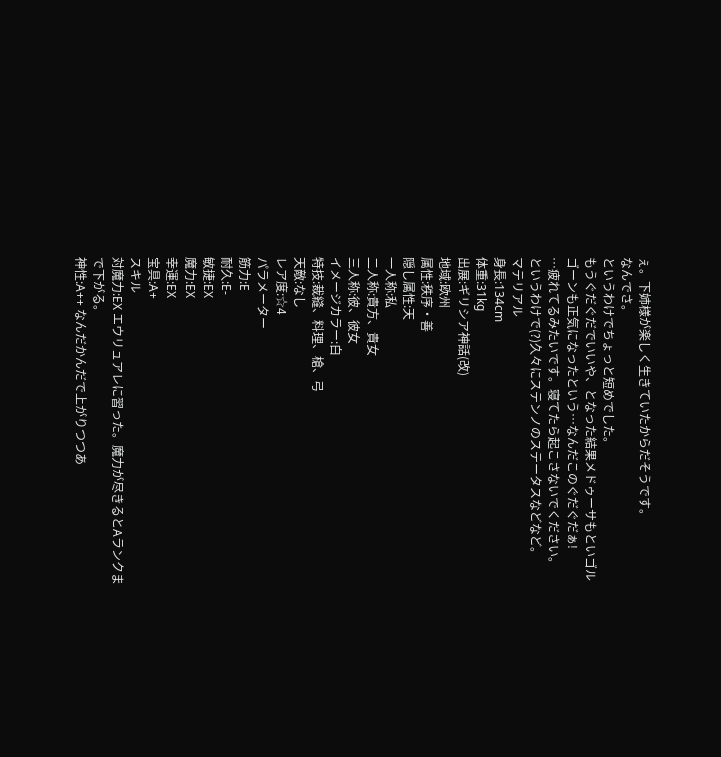ぇ。下姉様が楽しく生きていたからだそうです。
なんでさ。
というわけでちょっと短めでした。
もうぐだぐだでいいや、となった結果メドゥーサもといゴルゴーンも正気になったという…なんだこのぐだぐだぁ!
…疲れてるみたいです。寝てたら起こさないでください。
というわけで(?)久々にステンノのステータスなどなど。
マテリアル
身長:134cm
体重:31kg
出展:ギリシア神話(改)
地域:欧州
属性:秩序・善
隠し属性:天
一人称:私
二人称:貴方、貴女
三人称:彼、彼女
イメージカラー:白
特技:裁縫、料理、槍、弓
天敵:なし
レア度:☆4
パラメーター
筋力:E
耐久:E-
敏捷:EX
魔力:EX
幸運:EX
宝具:A+
スキル
対魔力:EX エウリュアレに習った。魔力が尽きるとAランクまで下がる。
神性:A++ なんだかんだで上がりつつあ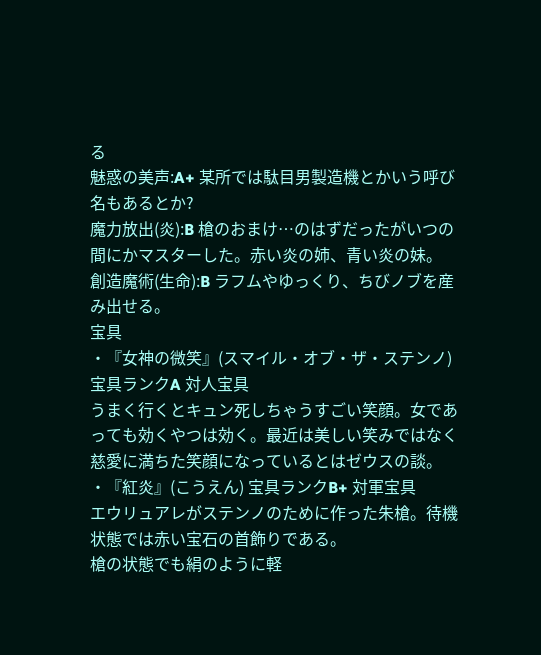る
魅惑の美声:A+ 某所では駄目男製造機とかいう呼び名もあるとか?
魔力放出(炎):B 槍のおまけ…のはずだったがいつの間にかマスターした。赤い炎の姉、青い炎の妹。
創造魔術(生命):B ラフムやゆっくり、ちびノブを産み出せる。
宝具
・『女神の微笑』(スマイル・オブ・ザ・ステンノ) 宝具ランクA 対人宝具
うまく行くとキュン死しちゃうすごい笑顔。女であっても効くやつは効く。最近は美しい笑みではなく慈愛に満ちた笑顔になっているとはゼウスの談。
・『紅炎』(こうえん) 宝具ランクB+ 対軍宝具
エウリュアレがステンノのために作った朱槍。待機状態では赤い宝石の首飾りである。
槍の状態でも絹のように軽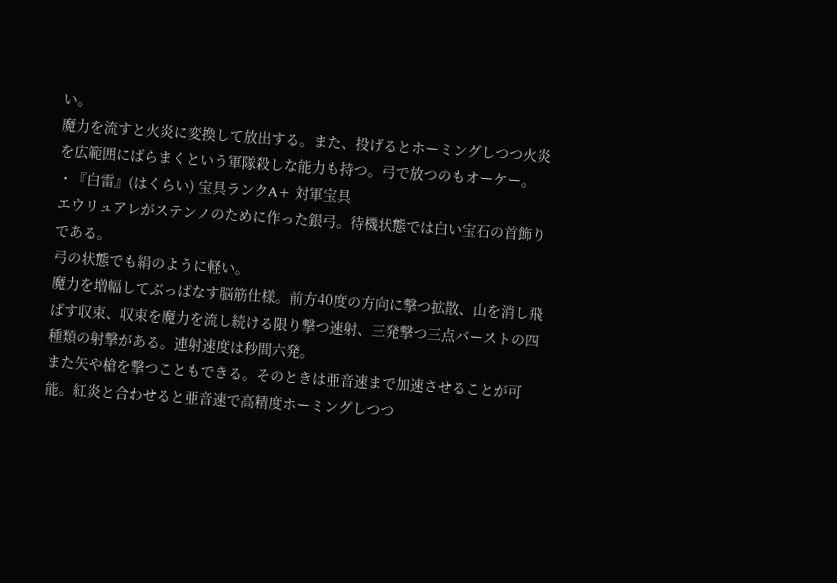い。
魔力を流すと火炎に変換して放出する。また、投げるとホーミングしつつ火炎を広範囲にばらまくという軍隊殺しな能力も持つ。弓で放つのもオーケー。
・『白雷』(はくらい) 宝具ランクA+ 対軍宝具
エウリュアレがステンノのために作った銀弓。待機状態では白い宝石の首飾りである。
弓の状態でも絹のように軽い。
魔力を増幅してぶっぱなす脳筋仕様。前方40度の方向に撃つ拡散、山を消し飛ばす収束、収束を魔力を流し続ける限り撃つ速射、三発撃つ三点バーストの四種類の射撃がある。連射速度は秒間六発。
また矢や槍を撃つこともできる。そのときは亜音速まで加速させることが可能。紅炎と合わせると亜音速で高精度ホーミングしつつ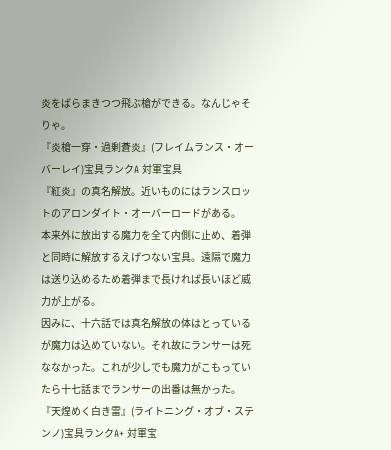炎をばらまきつつ飛ぶ槍ができる。なんじゃそりゃ。
『炎槍一穿・過剰蒼炎』(フレイムランス・オーバーレイ)宝具ランクA 対軍宝具
『紅炎』の真名解放。近いものにはランスロットのアロンダイト・オーバーロードがある。
本来外に放出する魔力を全て内側に止め、着弾と同時に解放するえげつない宝具。遠隔で魔力は送り込めるため着弾まで長ければ長いほど威力が上がる。
因みに、十六話では真名解放の体はとっているが魔力は込めていない。それ故にランサーは死ななかった。これが少しでも魔力がこもっていたら十七話までランサーの出番は無かった。
『天煌めく白き雷』(ライトニング・オブ・ステンノ)宝具ランクA+ 対軍宝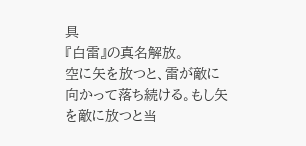具
『白雷』の真名解放。
空に矢を放つと、雷が敵に向かって落ち続ける。もし矢を敵に放つと当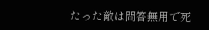たった敵は問答無用で死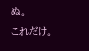ぬ。
これだけ。